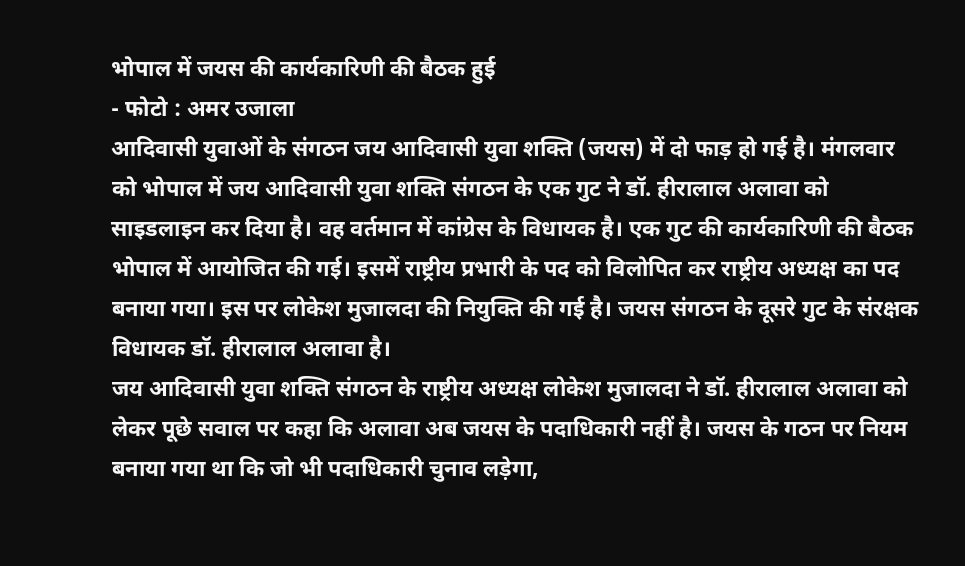भोपाल में जयस की कार्यकारिणी की बैठक हुई
- फोटो : अमर उजाला
आदिवासी युवाओं के संगठन जय आदिवासी युवा शक्ति (जयस) में दो फाड़ हो गई है। मंगलवार को भोपाल में जय आदिवासी युवा शक्ति संगठन के एक गुट ने डॉ. हीरालाल अलावा को साइडलाइन कर दिया है। वह वर्तमान में कांग्रेस के विधायक है। एक गुट की कार्यकारिणी की बैठक भोपाल में आयोजित की गई। इसमें राष्ट्रीय प्रभारी के पद को विलोपित कर राष्ट्रीय अध्यक्ष का पद बनाया गया। इस पर लोकेश मुजालदा की नियुक्ति की गई है। जयस संगठन के दूसरे गुट के संरक्षक विधायक डॉ. हीरालाल अलावा है।
जय आदिवासी युवा शक्ति संगठन के राष्ट्रीय अध्यक्ष लोकेश मुजालदा ने डॉ. हीरालाल अलावा को लेकर पूछे सवाल पर कहा कि अलावा अब जयस के पदाधिकारी नहीं है। जयस के गठन पर नियम बनाया गया था कि जो भी पदाधिकारी चुनाव लड़ेगा,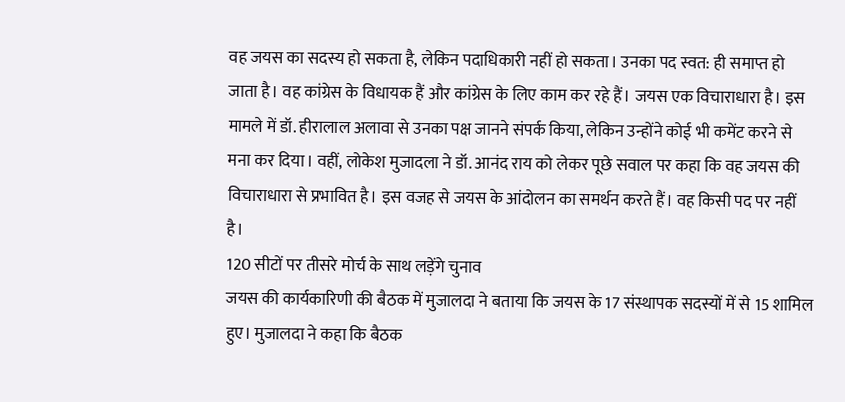वह जयस का सदस्य हो सकता है, लेकिन पदाधिकारी नहीं हो सकता। उनका पद स्वत: ही समाप्त हो जाता है। वह कांग्रेस के विधायक हैं और कांग्रेस के लिए काम कर रहे हैं। जयस एक विचाराधारा है। इस मामले में डॉ. हीरालाल अलावा से उनका पक्ष जानने संपर्क किया, लेकिन उन्होंने कोई भी कमेंट करने से मना कर दिया। वहीं, लोकेश मुजादला ने डॉ. आनंद राय को लेकर पूछे सवाल पर कहा कि वह जयस की विचाराधारा से प्रभावित है। इस वजह से जयस के आंदोलन का समर्थन करते हैं। वह किसी पद पर नहीं है।
120 सीटों पर तीसरे मोर्च के साथ लड़ेंगे चुनाव
जयस की कार्यकारिणी की बैठक में मुजालदा ने बताया कि जयस के 17 संस्थापक सदस्यों में से 15 शामिल हुए। मुजालदा ने कहा कि बैठक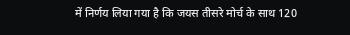में निर्णय लिया गया है कि जयस तीसरे मोर्च के साथ 120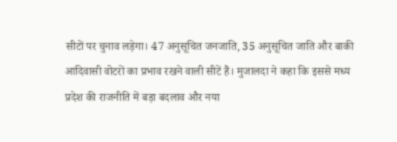सीटों पर चुनाव लड़ेगा। 47 अनुसूचित जनजाति, 35 अनुसूचित जाति और बाकी आदिवासी वोटरों का प्रभाव रखने वाली सीटें हैं। मुजालदा ने कहा कि इससे मध्य प्रदेश की राजनीति में बड़ा बदलाव और नया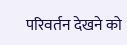परिवर्तन देखने को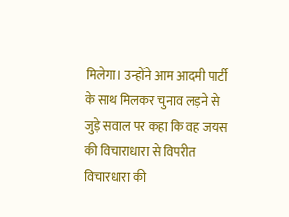मिलेगा। उन्होंने आम आदमी पार्टी के साथ मिलकर चुनाव लड़ने से जुड़े सवाल पर कहा कि वह जयस की विचाराधारा से विपरीत विचारधारा की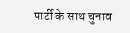पार्टी के साथ चुनाव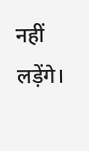नहीं लड़ेंगे।